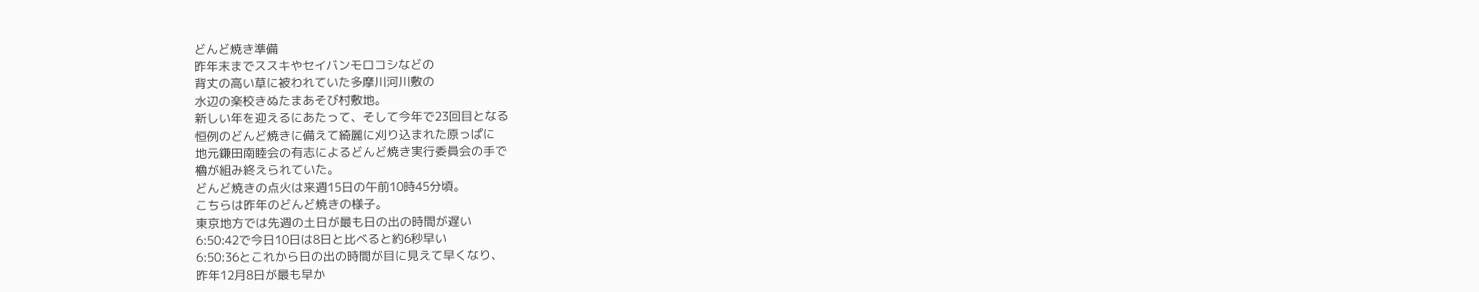どんど焼き準備
昨年末までススキやセイバンモロコシなどの
背丈の高い草に被われていた多摩川河川敷の
水辺の楽校きぬたまあそび村敷地。
新しい年を迎えるにあたって、そして今年で23回目となる
恒例のどんど焼きに備えて綺麗に刈り込まれた原っぱに
地元鎌田南睦会の有志によるどんど焼き実行委員会の手で
櫓が組み終えられていた。
どんど焼きの点火は来週15日の午前10時45分頃。
こちらは昨年のどんど焼きの様子。
東京地方では先週の土日が最も日の出の時間が遅い
6:50:42で今日10日は8日と比べると約6秒早い
6:50:36とこれから日の出の時間が目に見えて早くなり、
昨年12月8日が最も早か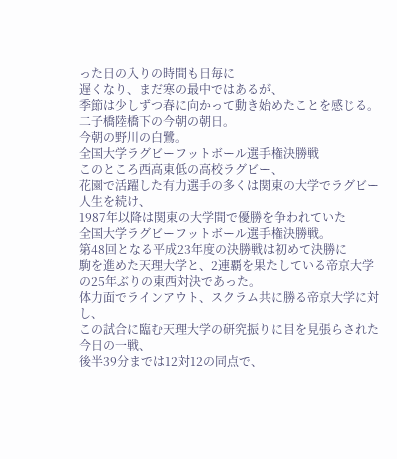った日の入りの時間も日毎に
遅くなり、まだ寒の最中ではあるが、
季節は少しずつ春に向かって動き始めたことを感じる。
二子橋陸橋下の今朝の朝日。
今朝の野川の白鷺。
全国大学ラグビーフットボール選手権決勝戦
このところ西高東低の高校ラグビー、
花園で活躍した有力選手の多くは関東の大学でラグビー人生を続け、
1987年以降は関東の大学間で優勝を争われていた
全国大学ラグビーフットボール選手権決勝戦。
第48回となる平成23年度の決勝戦は初めて決勝に
駒を進めた天理大学と、2連覇を果たしている帝京大学
の25年ぶりの東西対決であった。
体力面でラインアウト、スクラム共に勝る帝京大学に対し、
この試合に臨む天理大学の研究振りに目を見張らされた
今日の一戦、
後半39分までは12対12の同点で、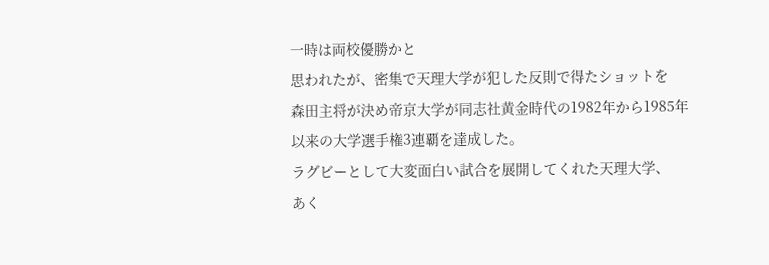一時は両校優勝かと
思われたが、密集で天理大学が犯した反則で得たショットを
森田主将が決め帝京大学が同志社黄金時代の1982年から1985年
以来の大学選手権3連覇を達成した。
ラグビーとして大変面白い試合を展開してくれた天理大学、
あく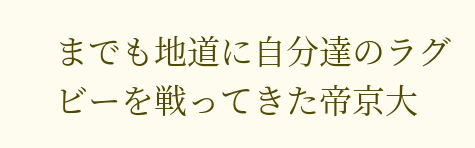までも地道に自分達のラグビーを戦ってきた帝京大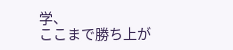学、
ここまで勝ち上が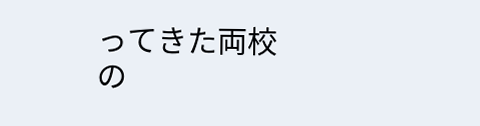ってきた両校の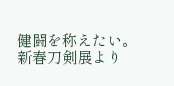健闘を称えたい。
新春刀剣展より